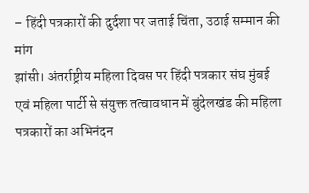– हिंदी पत्रकारों की दुर्दशा पर जताई चिंता, उठाई सम्मान की मांग
झांसी। अंतर्राष्ट्रीय महिला दिवस पर हिंदी पत्रकार संघ मुंबई एवं महिला पार्टी से संयुक्त तत्वावधान में बुंदेलखंड की महिला पत्रकारों का अभिनंदन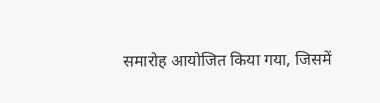समारोह आयोजित किया गया, जिसमें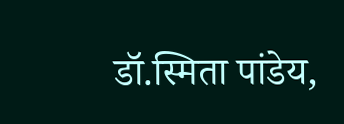डॉ.स्मिता पांडेय,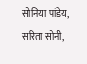सोनिया पांडेय, सरिता सोनी,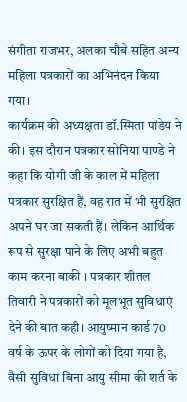संगीता राजभर, अलका चौबे सहित अन्य महिला पत्रकारों का अभिनंदन किया गया।
कार्यक्रम की अध्यक्षता डॉ.स्मिता पांडेय ने की। इस दौरान पत्रकार सोनिया पाण्डे ने कहा कि योगी जी के काल में महिला पत्रकार सुरक्षित हैं, वह रात में भी सुरक्षित अपने घर जा सकती हैं। लेकिन आर्थिक रूप से सुरक्षा पाने के लिए अभी बहुत काम करना बाकी । पत्रकार शीतल तिवारी ने पत्रकारों को मूलभूत सुविधाएं देने की बात कही। आयुष्मान कार्ड 70 वर्ष के ऊपर के लोगों को दिया गया है, वैसी सुविधा बिना आयु सीमा की शर्त के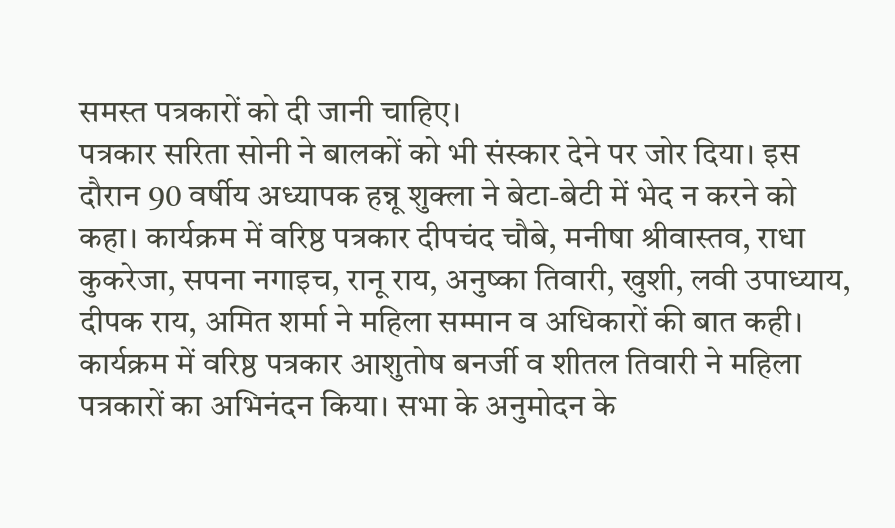समस्त पत्रकारों को दी जानी चाहिए।
पत्रकार सरिता सोनी ने बालकों को भी संस्कार देने पर जोर दिया। इस दौरान 90 वर्षीय अध्यापक हन्नू शुक्ला ने बेटा-बेटी में भेद न करने को कहा। कार्यक्रम में वरिष्ठ पत्रकार दीपचंद चौबे, मनीषा श्रीवास्तव, राधा कुकरेजा, सपना नगाइच, रानू राय, अनुष्का तिवारी, खुशी, लवी उपाध्याय, दीपक राय, अमित शर्मा ने महिला सम्मान व अधिकारों की बात कही।
कार्यक्रम में वरिष्ठ पत्रकार आशुतोष बनर्जी व शीतल तिवारी ने महिला पत्रकारों का अभिनंदन किया। सभा के अनुमोदन के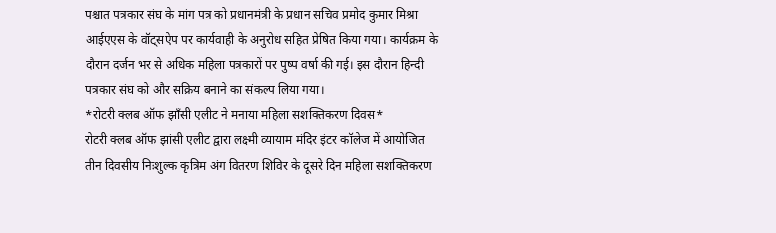पश्चात पत्रकार संघ के मांग पत्र को प्रधानमंत्री के प्रधान सचिव प्रमोद कुमार मिश्रा आईएएस के वॉट्सऐप पर कार्यवाही के अनुरोध सहित प्रेषित किया गया। कार्यक्रम के दौरान दर्जन भर से अधिक महिला पत्रकारों पर पुष्प वर्षा की गई। इस दौरान हिन्दी पत्रकार संघ को और सक्रिय बनाने का संकल्प लिया गया।
*रोटरी क्लब ऑफ झाँसी एलीट ने मनाया महिला सशक्तिकरण दिवस*
रोटरी क्लब ऑफ झांसी एलीट द्वारा लक्ष्मी व्यायाम मंदिर इंटर कॉलेज में आयोजित तीन दिवसीय निःशुल्क कृत्रिम अंग वितरण शिविर के दूसरे दिन महिला सशक्तिकरण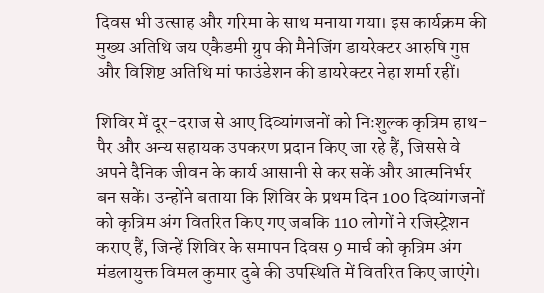दिवस भी उत्साह और गरिमा के साथ मनाया गया। इस कार्यक्रम की मुख्य अतिथि जय एकैडमी ग्रुप की मैनेजिंग डायरेक्टर आरुषि गुप्त और विशिष्ट अतिथि मां फाउंडेशन की डायरेक्टर नेहा शर्मा रहीं।

शिविर में दूर-दराज से आए दिव्यांगजनों को निःशुल्क कृत्रिम हाथ-पैर और अन्य सहायक उपकरण प्रदान किए जा रहे हैं, जिससे वे अपने दैनिक जीवन के कार्य आसानी से कर सकें और आत्मनिर्भर बन सकें। उन्होंने बताया कि शिविर के प्रथम दिन 100 दिव्यांगजनों को कृत्रिम अंग वितरित किए गए जबकि 110 लोगों ने रजिस्ट्रेशन कराए हैं, जिन्हें शिविर के समापन दिवस 9 मार्च को कृत्रिम अंग मंडलायुक्त विमल कुमार दुबे की उपस्थिति में वितरित किए जाएंगे।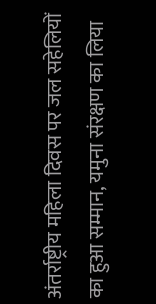अंतर्राष्ट्रीय महिला दिवस पर जल सहेलियों का हुआ सम्मान, यमुना संरक्षण का लिया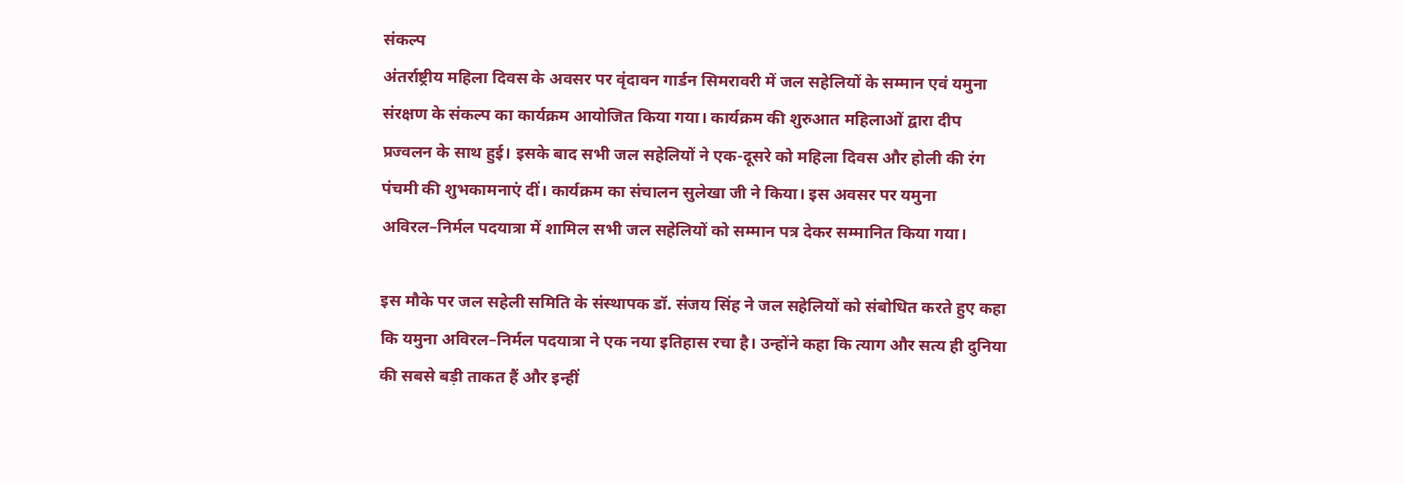संकल्प
अंतर्राष्ट्रीय महिला दिवस के अवसर पर वृंदावन गार्डन सिमरावरी में जल सहेलियों के सम्मान एवं यमुना संरक्षण के संकल्प का कार्यक्रम आयोजित किया गया। कार्यक्रम की शुरुआत महिलाओं द्वारा दीप प्रज्वलन के साथ हुई। इसके बाद सभी जल सहेलियों ने एक-दूसरे को महिला दिवस और होली की रंग पंचमी की शुभकामनाएं दीं। कार्यक्रम का संचालन सुलेखा जी ने किया। इस अवसर पर यमुना अविरल–निर्मल पदयात्रा में शामिल सभी जल सहेलियों को सम्मान पत्र देकर सम्मानित किया गया।

इस मौके पर जल सहेली समिति के संस्थापक डॉ. संजय सिंह ने जल सहेलियों को संबोधित करते हुए कहा कि यमुना अविरल–निर्मल पदयात्रा ने एक नया इतिहास रचा है। उन्होंने कहा कि त्याग और सत्य ही दुनिया की सबसे बड़ी ताकत हैं और इन्हीं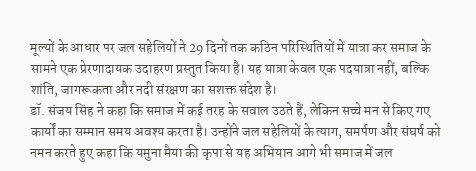मूल्यों के आधार पर जल सहेलियों ने 29 दिनों तक कठिन परिस्थितियों में यात्रा कर समाज के सामने एक प्रेरणादायक उदाहरण प्रस्तुत किया है। यह यात्रा केवल एक पदयात्रा नहीं, बल्कि शांति, जागरूकता और नदी संरक्षण का सशक्त संदेश है।
डॉ. संजय सिंह ने कहा कि समाज में कई तरह के सवाल उठते हैं, लेकिन सच्चे मन से किए गए कार्यों का सम्मान समय अवश्य करता है। उन्होंने जल सहेलियों के त्याग, समर्पण और संघर्ष को नमन करते हुए कहा कि यमुना मैया की कृपा से यह अभियान आगे भी समाज में जल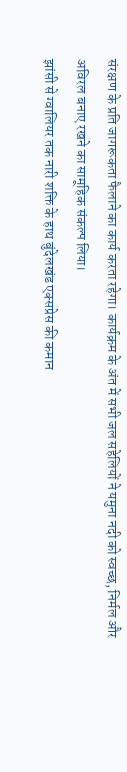संरक्षण के प्रति जागरूकता फैलाने का कार्य करता रहेगा। कार्यक्रम के अंत में सभी जल सहेलियों ने यमुना नदी को स्वच्छ, निर्मल और अविरल बनाए रखने का सामूहिक संकल्प लिया।
झांसी से ग्वालियर तक नारी शक्ति के हाथ बुंदेलखंड एक्सप्रेस की कमान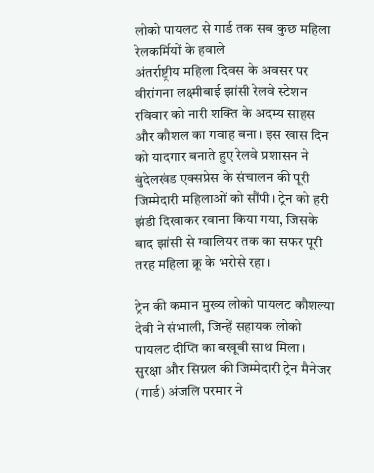लोको पायलट से गार्ड तक सब कुछ महिला रेलकर्मियों के हवाले
अंतर्राष्ट्रीय महिला दिवस के अवसर पर वीरांगना लक्ष्मीबाई झांसी रेलवे स्टेशन रविवार को नारी शक्ति के अदम्य साहस और कौशल का गवाह बना। इस खास दिन को यादगार बनाते हुए रेलवे प्रशासन ने बुंदेलखंड एक्सप्रेस के संचालन की पूरी जिम्मेदारी महिलाओं को सौंपी। ट्रेन को हरी झंडी दिखाकर रवाना किया गया, जिसके बाद झांसी से ग्वालियर तक का सफर पूरी तरह महिला क्रू के भरोसे रहा।

ट्रेन की कमान मुख्य लोको पायलट कौशल्या देवी ने संभाली, जिन्हें सहायक लोको पायलट दीप्ति का बखूबी साथ मिला। सुरक्षा और सिग्नल की जिम्मेदारी ट्रेन मैनेजर (गार्ड) अंजलि परमार ने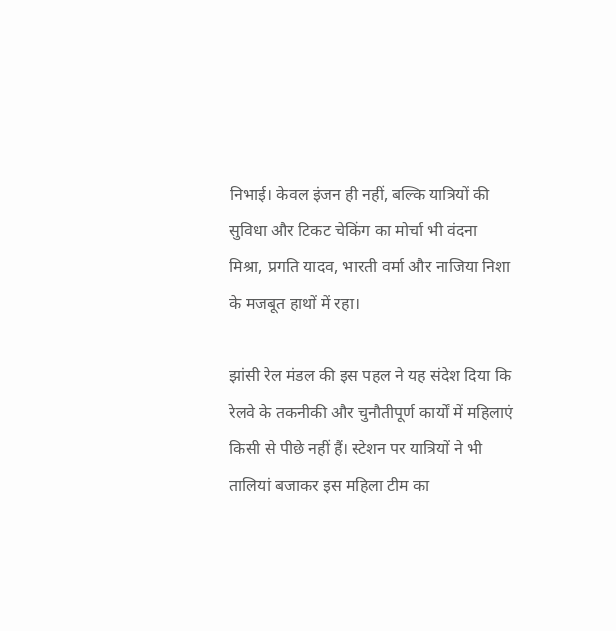निभाई। केवल इंजन ही नहीं, बल्कि यात्रियों की सुविधा और टिकट चेकिंग का मोर्चा भी वंदना मिश्रा, प्रगति यादव, भारती वर्मा और नाजिया निशा के मजबूत हाथों में रहा।

झांसी रेल मंडल की इस पहल ने यह संदेश दिया कि रेलवे के तकनीकी और चुनौतीपूर्ण कार्यों में महिलाएं किसी से पीछे नहीं हैं। स्टेशन पर यात्रियों ने भी तालियां बजाकर इस महिला टीम का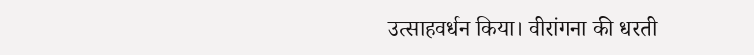उत्साहवर्धन किया। वीरांगना की धरती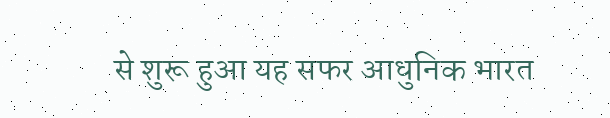से शुरू हुआ यह सफर आधुनिक भारत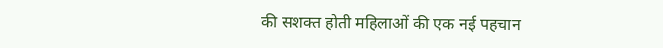की सशक्त होती महिलाओं की एक नई पहचान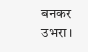बनकर उभरा।